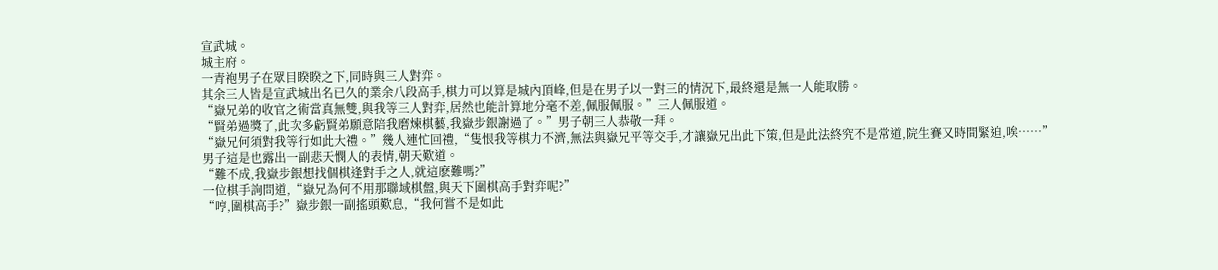宣武城。
城主府。
一青袍男子在眾目睽睽之下,同時與三人對弈。
其余三人皆是宣武城出名已久的業余八段高手,棋力可以算是城內頂峰,但是在男子以一對三的情況下,最終還是無一人能取勝。
“嶽兄弟的收官之術當真無雙,與我等三人對弈,居然也能計算地分毫不差,佩服佩服。”三人佩服道。
“賢弟過獎了,此次多虧賢弟願意陪我磨煉棋藝,我嶽步銀謝過了。”男子朝三人恭敬一拜。
“嶽兄何須對我等行如此大禮。”幾人連忙回禮,“隻恨我等棋力不濟,無法與嶽兄平等交手,才讓嶽兄出此下策,但是此法終究不是常道,院生賽又時間緊迫,唉……”
男子這是也露出一副悲天憫人的表情,朝天歎道。
“難不成,我嶽步銀想找個棋逢對手之人,就這麽難嗎?”
一位棋手詢問道,“嶽兄為何不用那聯域棋盤,與天下圍棋高手對弈呢?”
“哼,圍棋高手?”嶽步銀一副搖頭歎息,“我何嘗不是如此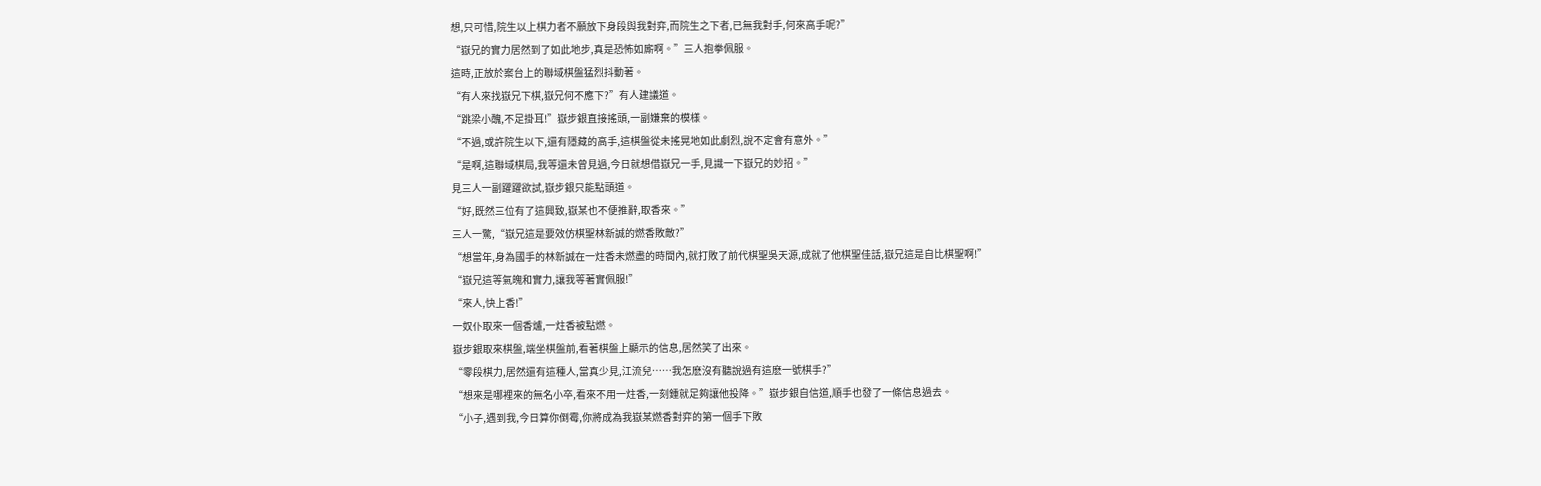想,只可惜,院生以上棋力者不願放下身段與我對弈,而院生之下者,已無我對手,何來高手呢?”
“嶽兄的實力居然到了如此地步,真是恐怖如廝啊。”三人抱拳佩服。
這時,正放於案台上的聯域棋盤猛烈抖動著。
“有人來找嶽兄下棋,嶽兄何不應下?”有人建議道。
“跳梁小醜,不足掛耳!”嶽步銀直接搖頭,一副嫌棄的模樣。
“不過,或許院生以下,還有隱藏的高手,這棋盤從未搖晃地如此劇烈,說不定會有意外。”
“是啊,這聯域棋局,我等還未曾見過,今日就想借嶽兄一手,見識一下嶽兄的妙招。”
見三人一副躍躍欲試,嶽步銀只能點頭道。
“好,既然三位有了這興致,嶽某也不便推辭,取香來。”
三人一驚,“嶽兄這是要效仿棋聖林新誠的燃香敗敵?”
“想當年,身為國手的林新誠在一炷香未燃盡的時間內,就打敗了前代棋聖吳天源,成就了他棋聖佳話,嶽兄這是自比棋聖啊!”
“嶽兄這等氣魄和實力,讓我等著實佩服!”
“來人,快上香!”
一奴仆取來一個香爐,一炷香被點燃。
嶽步銀取來棋盤,端坐棋盤前,看著棋盤上顯示的信息,居然笑了出來。
“零段棋力,居然還有這種人,當真少見,江流兒……我怎麽沒有聽說過有這麽一號棋手?”
“想來是哪裡來的無名小卒,看來不用一炷香,一刻鍾就足夠讓他投降。”嶽步銀自信道,順手也發了一條信息過去。
“小子,遇到我,今日算你倒霉,你將成為我嶽某燃香對弈的第一個手下敗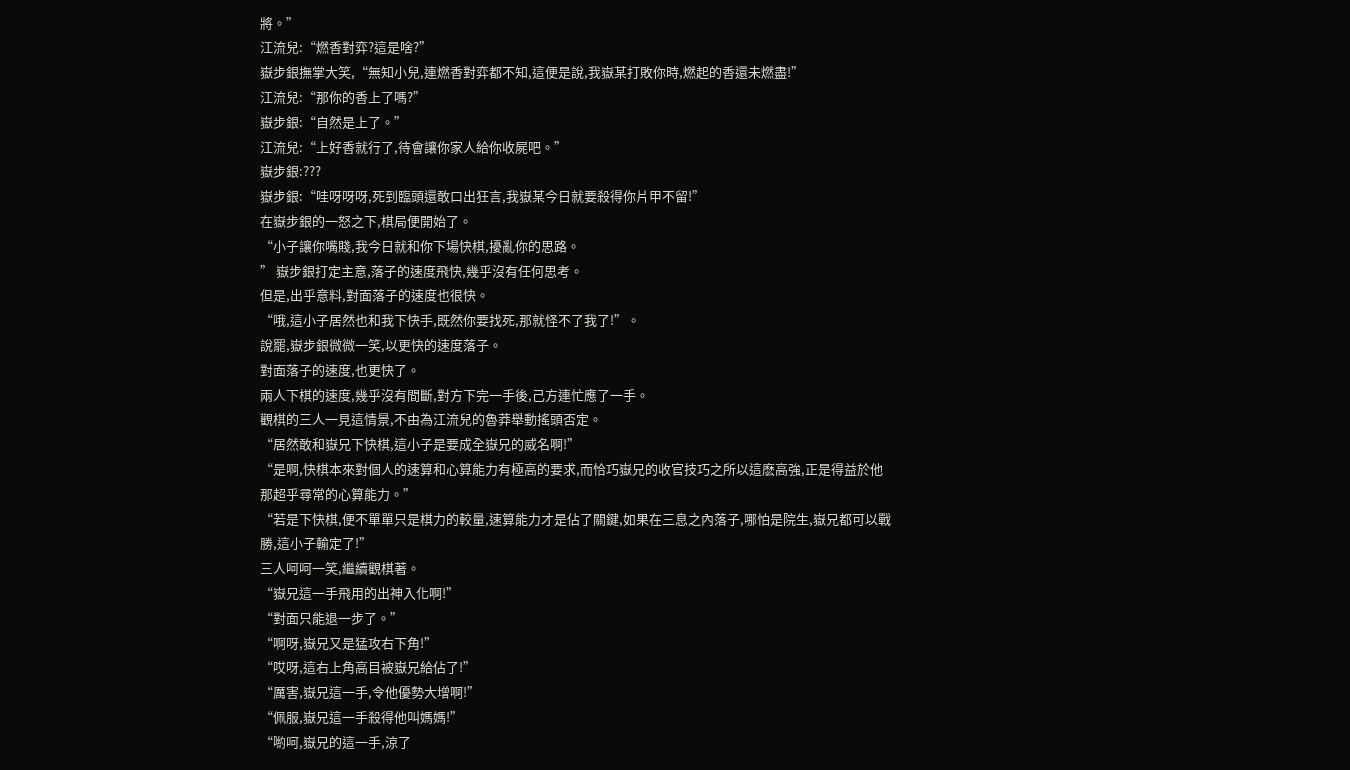將。”
江流兒:“燃香對弈?這是啥?”
嶽步銀撫掌大笑,“無知小兒,連燃香對弈都不知,這便是說,我嶽某打敗你時,燃起的香還未燃盡!”
江流兒:“那你的香上了嗎?”
嶽步銀:“自然是上了。”
江流兒:“上好香就行了,待會讓你家人給你收屍吧。”
嶽步銀:???
嶽步銀:“哇呀呀呀,死到臨頭還敢口出狂言,我嶽某今日就要殺得你片甲不留!”
在嶽步銀的一怒之下,棋局便開始了。
“小子讓你嘴賤,我今日就和你下場快棋,擾亂你的思路。
” 嶽步銀打定主意,落子的速度飛快,幾乎沒有任何思考。
但是,出乎意料,對面落子的速度也很快。
“哦,這小子居然也和我下快手,既然你要找死,那就怪不了我了!”。
說罷,嶽步銀微微一笑,以更快的速度落子。
對面落子的速度,也更快了。
兩人下棋的速度,幾乎沒有間斷,對方下完一手後,己方連忙應了一手。
觀棋的三人一見這情景,不由為江流兒的魯莽舉動搖頭否定。
“居然敢和嶽兄下快棋,這小子是要成全嶽兄的威名啊!”
“是啊,快棋本來對個人的速算和心算能力有極高的要求,而恰巧嶽兄的收官技巧之所以這麽高強,正是得益於他那超乎尋常的心算能力。”
“若是下快棋,便不單單只是棋力的較量,速算能力才是佔了關鍵,如果在三息之內落子,哪怕是院生,嶽兄都可以戰勝,這小子輸定了!”
三人呵呵一笑,繼續觀棋著。
“嶽兄這一手飛用的出神入化啊!”
“對面只能退一步了。”
“啊呀,嶽兄又是猛攻右下角!”
“哎呀,這右上角高目被嶽兄給佔了!”
“厲害,嶽兄這一手,令他優勢大增啊!”
“佩服,嶽兄這一手殺得他叫媽媽!”
“喲呵,嶽兄的這一手,涼了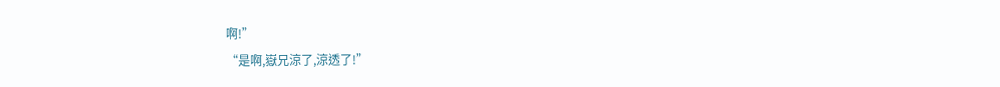啊!”
“是啊,嶽兄涼了,涼透了!”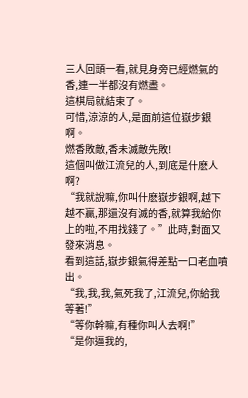三人回頭一看,就見身旁已經燃氣的香,連一半都沒有燃盡。
這棋局就結束了。
可惜,涼涼的人,是面前這位嶽步銀啊。
燃香敗敵,香未滅敵先敗!
這個叫做江流兒的人,到底是什麽人啊?
“我就說嘛,你叫什麽嶽步銀啊,越下越不贏,那還沒有滅的香,就算我給你上的啦,不用找錢了。”此時,對面又發來消息。
看到這話,嶽步銀氣得差點一口老血噴出。
“我,我,我,氣死我了,江流兒,你給我等著!”
“等你幹嘛,有種你叫人去啊!”
“是你逼我的,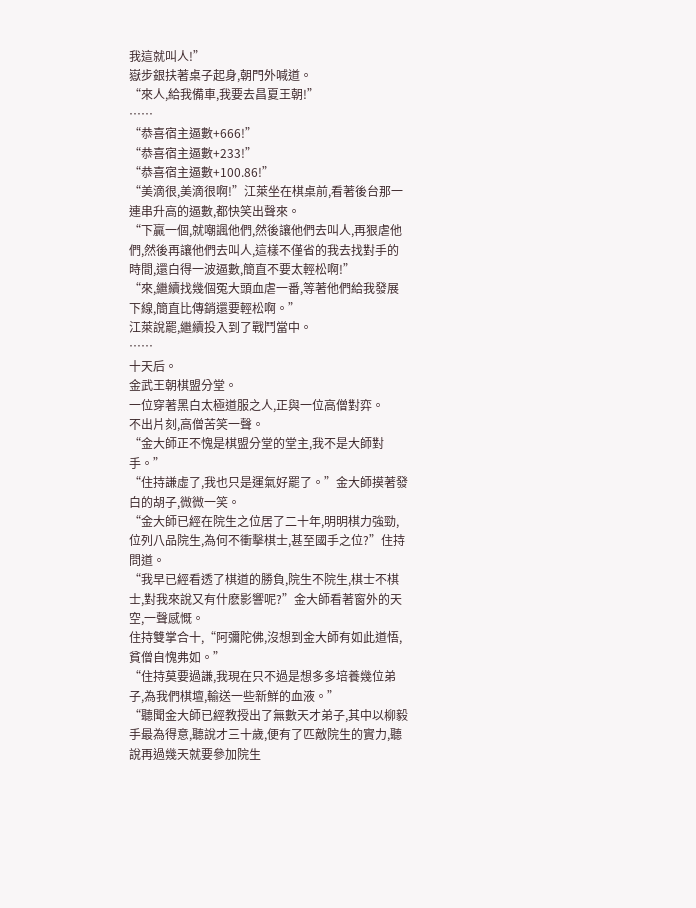我這就叫人!”
嶽步銀扶著桌子起身,朝門外喊道。
“來人,給我備車,我要去昌夏王朝!”
……
“恭喜宿主逼數+666!”
“恭喜宿主逼數+233!”
“恭喜宿主逼數+100.86!”
“美滴很,美滴很啊!”江萊坐在棋桌前,看著後台那一連串升高的逼數,都快笑出聲來。
“下贏一個,就嘲諷他們,然後讓他們去叫人,再狠虐他們,然後再讓他們去叫人,這樣不僅省的我去找對手的時間,還白得一波逼數,簡直不要太輕松啊!”
“來,繼續找幾個冤大頭血虐一番,等著他們給我發展下線,簡直比傳銷還要輕松啊。”
江萊說罷,繼續投入到了戰鬥當中。
……
十天后。
金武王朝棋盟分堂。
一位穿著黑白太極道服之人,正與一位高僧對弈。
不出片刻,高僧苦笑一聲。
“金大師正不愧是棋盟分堂的堂主,我不是大師對手。”
“住持謙虛了,我也只是運氣好罷了。”金大師摸著發白的胡子,微微一笑。
“金大師已經在院生之位居了二十年,明明棋力強勁,位列八品院生,為何不衝擊棋士,甚至國手之位?”住持問道。
“我早已經看透了棋道的勝負,院生不院生,棋士不棋士,對我來說又有什麽影響呢?”金大師看著窗外的天空,一聲感慨。
住持雙掌合十,“阿彌陀佛,沒想到金大師有如此道悟,貧僧自愧弗如。”
“住持莫要過謙,我現在只不過是想多多培養幾位弟子,為我們棋壇,輸送一些新鮮的血液。”
“聽聞金大師已經教授出了無數天才弟子,其中以柳毅手最為得意,聽說才三十歲,便有了匹敵院生的實力,聽說再過幾天就要參加院生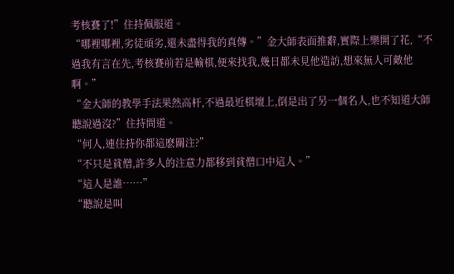考核賽了!”住持佩服道。
“哪裡哪裡,劣徒頑劣,還未盡得我的真傳。”金大師表面推辭,實際上樂開了花,“不過我有言在先,考核賽前若是輸棋,便來找我,幾日都未見他造訪,想來無人可敵他啊。”
“金大師的教學手法果然高杆,不過最近棋壇上,倒是出了另一個名人,也不知道大師聽說過沒?”住持問道。
“何人,連住持你都這麽關注?”
“不只是貧僧,許多人的注意力都移到貧僧口中這人。”
“這人是誰……”
“聽說是叫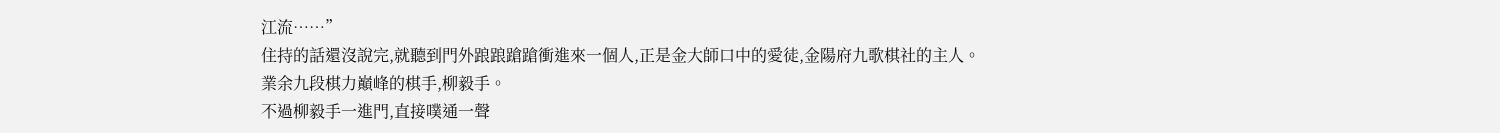江流……”
住持的話還沒說完,就聽到門外踉踉蹌蹌衝進來一個人,正是金大師口中的愛徒,金陽府九歌棋社的主人。
業余九段棋力巔峰的棋手,柳毅手。
不過柳毅手一進門,直接噗通一聲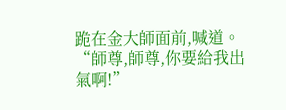跪在金大師面前,喊道。
“師尊,師尊,你要給我出氣啊!”